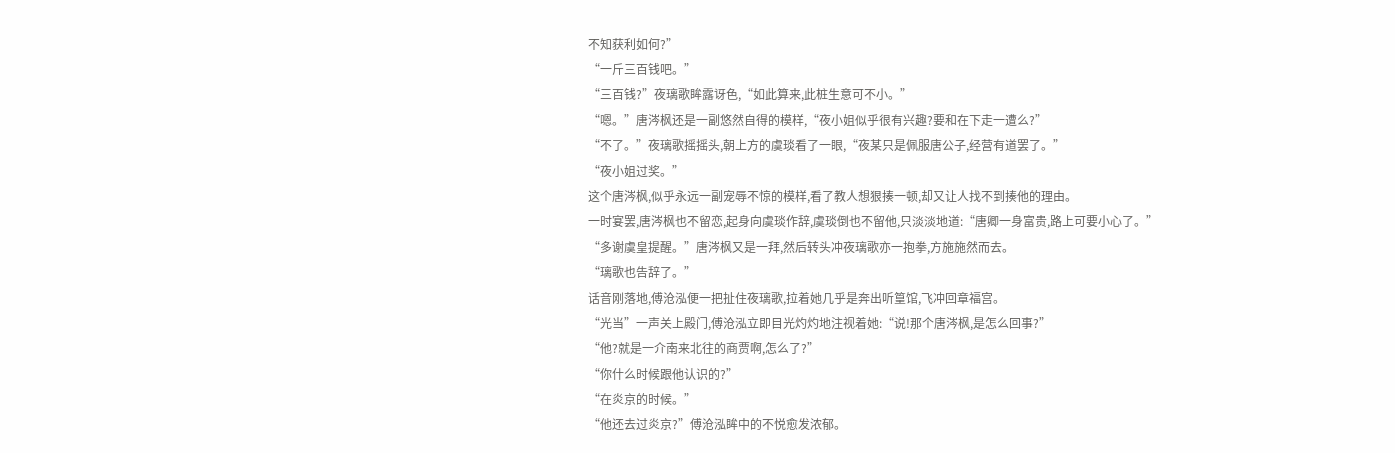不知获利如何?”
“一斤三百钱吧。”
“三百钱?”夜璃歌眸露讶色,“如此算来,此桩生意可不小。”
“嗯。”唐涔枫还是一副悠然自得的模样,“夜小姐似乎很有兴趣?要和在下走一遭么?”
“不了。”夜璃歌摇摇头,朝上方的虞琰看了一眼,“夜某只是佩服唐公子,经营有道罢了。”
“夜小姐过奖。”
这个唐涔枫,似乎永远一副宠辱不惊的模样,看了教人想狠揍一顿,却又让人找不到揍他的理由。
一时宴罢,唐涔枫也不留恋,起身向虞琰作辞,虞琰倒也不留他,只淡淡地道:“唐卿一身富贵,路上可要小心了。”
“多谢虞皇提醒。”唐涔枫又是一拜,然后转头冲夜璃歌亦一抱拳,方施施然而去。
“璃歌也告辞了。”
话音刚落地,傅沧泓便一把扯住夜璃歌,拉着她几乎是奔出听篁馆,飞冲回章福宫。
“光当”一声关上殿门,傅沧泓立即目光灼灼地注视着她:“说!那个唐涔枫,是怎么回事?”
“他?就是一介南来北往的商贾啊,怎么了?”
“你什么时候跟他认识的?”
“在炎京的时候。”
“他还去过炎京?”傅沧泓眸中的不悦愈发浓郁。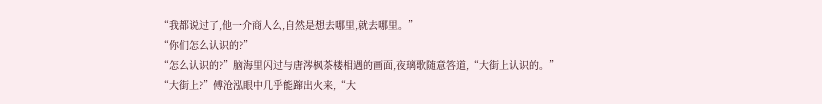“我都说过了,他一介商人么,自然是想去哪里,就去哪里。”
“你们怎么认识的?”
“怎么认识的?”脑海里闪过与唐涔枫茶楼相遇的画面,夜璃歌随意答道,“大街上认识的。”
“大街上?”傅沧泓眼中几乎能蹿出火来,“大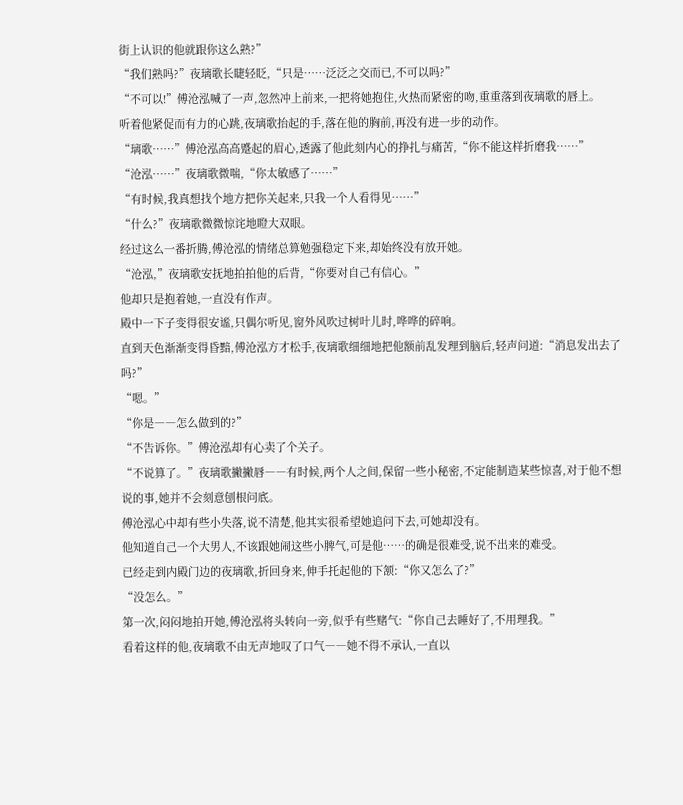街上认识的他就跟你这么熟?”
“我们熟吗?”夜璃歌长睫轻眨,“只是……泛泛之交而已,不可以吗?”
“不可以!”傅沧泓喊了一声,忽然冲上前来,一把将她抱住,火热而紧密的吻,重重落到夜璃歌的唇上。
听着他紧促而有力的心跳,夜璃歌抬起的手,落在他的胸前,再没有进一步的动作。
“璃歌……”傅沧泓高高蹙起的眉心,透露了他此刻内心的挣扎与痛苦,“你不能这样折磨我……”
“沧泓……”夜璃歌微喘,“你太敏感了……”
“有时候,我真想找个地方把你关起来,只我一个人看得见……”
“什么?”夜璃歌微微惊诧地瞪大双眼。
经过这么一番折腾,傅沧泓的情绪总算勉强稳定下来,却始终没有放开她。
“沧泓,”夜璃歌安抚地拍拍他的后背,“你要对自己有信心。”
他却只是抱着她,一直没有作声。
殿中一下子变得很安谧,只偶尔听见,窗外风吹过树叶儿时,哗哗的碎响。
直到天色渐渐变得昏黯,傅沧泓方才松手,夜璃歌细细地把他额前乱发理到脑后,轻声问道:“消息发出去了吗?”
“嗯。”
“你是――怎么做到的?”
“不告诉你。”傅沧泓却有心卖了个关子。
“不说算了。”夜璃歌撇撇唇――有时候,两个人之间,保留一些小秘密,不定能制造某些惊喜,对于他不想说的事,她并不会刻意刨根问底。
傅沧泓心中却有些小失落,说不清楚,他其实很希望她追问下去,可她却没有。
他知道自己一个大男人,不该跟她闹这些小脾气,可是他……的确是很难受,说不出来的难受。
已经走到内殿门边的夜璃歌,折回身来,伸手托起他的下颔:“你又怎么了?”
“没怎么。”
第一次,闷闷地拍开她,傅沧泓将头转向一旁,似乎有些赌气:“你自己去睡好了,不用理我。”
看着这样的他,夜璃歌不由无声地叹了口气――她不得不承认,一直以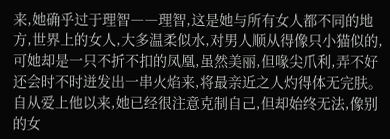来,她确乎过于理智――理智,这是她与所有女人都不同的地方,世界上的女人,大多温柔似水,对男人顺从得像只小猫似的,可她却是一只不折不扣的凤凰,虽然美丽,但喙尖爪利,弄不好还会时不时迸发出一串火焰来,将最亲近之人灼得体无完肤。
自从爱上他以来,她已经很注意克制自己,但却始终无法,像别的女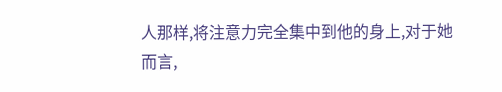人那样,将注意力完全集中到他的身上,对于她而言,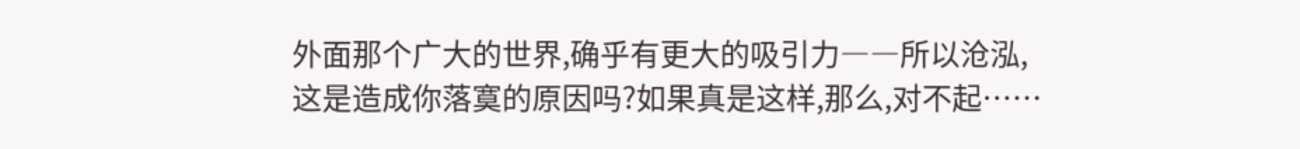外面那个广大的世界,确乎有更大的吸引力――所以沧泓,这是造成你落寞的原因吗?如果真是这样,那么,对不起……